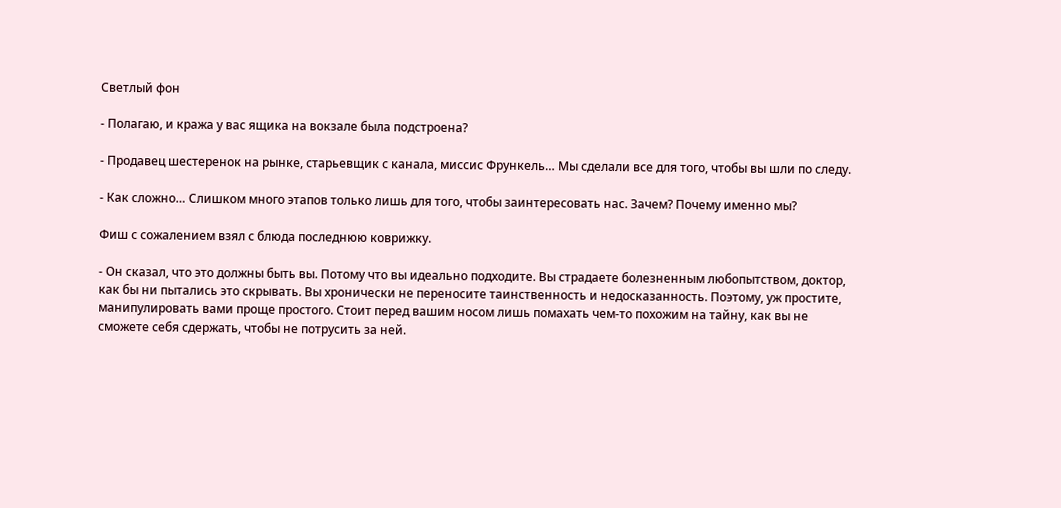Светлый фон

- Полагаю, и кража у вас ящика на вокзале была подстроена?

- Продавец шестеренок на рынке, старьевщик с канала, миссис Фрункель… Мы сделали все для того, чтобы вы шли по следу.

- Как сложно… Слишком много этапов только лишь для того, чтобы заинтересовать нас. Зачем? Почему именно мы?

Фиш с сожалением взял с блюда последнюю коврижку.

- Он сказал, что это должны быть вы. Потому что вы идеально подходите. Вы страдаете болезненным любопытством, доктор, как бы ни пытались это скрывать. Вы хронически не переносите таинственность и недосказанность. Поэтому, уж простите, манипулировать вами проще простого. Стоит перед вашим носом лишь помахать чем-то похожим на тайну, как вы не сможете себя сдержать, чтобы не потрусить за ней.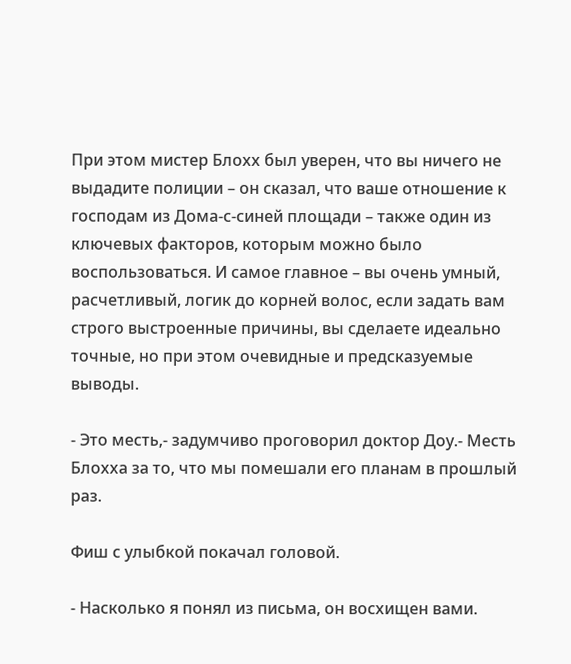При этом мистер Блохх был уверен, что вы ничего не выдадите полиции – он сказал, что ваше отношение к господам из Дома-с-синей площади – также один из ключевых факторов, которым можно было воспользоваться. И самое главное – вы очень умный, расчетливый, логик до корней волос, если задать вам строго выстроенные причины, вы сделаете идеально точные, но при этом очевидные и предсказуемые выводы.

- Это месть,- задумчиво проговорил доктор Доу.- Месть Блохха за то, что мы помешали его планам в прошлый раз.

Фиш с улыбкой покачал головой.

- Насколько я понял из письма, он восхищен вами.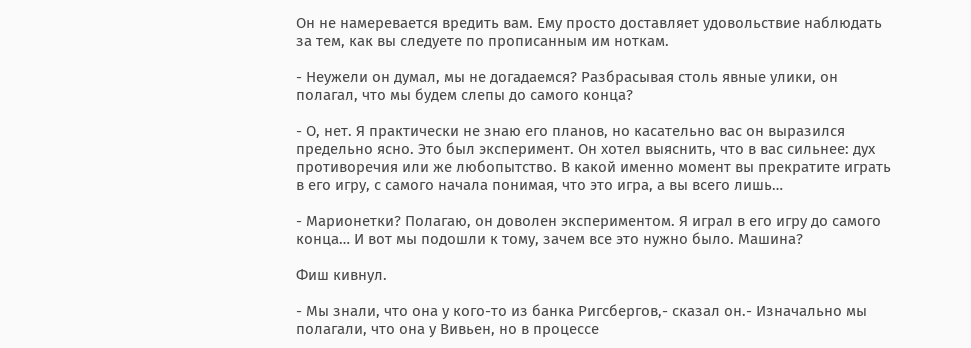Он не намеревается вредить вам. Ему просто доставляет удовольствие наблюдать за тем, как вы следуете по прописанным им ноткам.

- Неужели он думал, мы не догадаемся? Разбрасывая столь явные улики, он полагал, что мы будем слепы до самого конца?

- О, нет. Я практически не знаю его планов, но касательно вас он выразился предельно ясно. Это был эксперимент. Он хотел выяснить, что в вас сильнее: дух противоречия или же любопытство. В какой именно момент вы прекратите играть в его игру, с самого начала понимая, что это игра, а вы всего лишь…

- Марионетки? Полагаю, он доволен экспериментом. Я играл в его игру до самого конца… И вот мы подошли к тому, зачем все это нужно было. Машина?

Фиш кивнул.

- Мы знали, что она у кого-то из банка Ригсбергов,- сказал он.- Изначально мы полагали, что она у Вивьен, но в процессе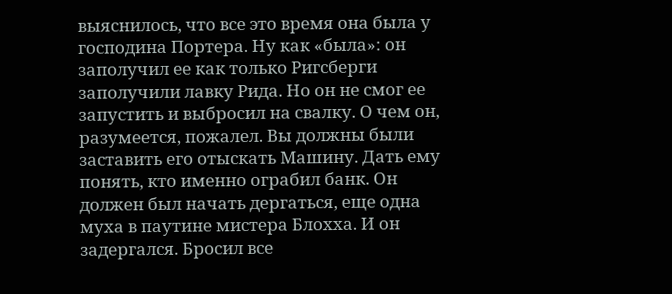выяснилось, что все это время она была у господина Портера. Ну как «была»: он заполучил ее как только Ригсберги заполучили лавку Рида. Но он не смог ее запустить и выбросил на свалку. О чем он, разумеется, пожалел. Вы должны были заставить его отыскать Машину. Дать ему понять, кто именно ограбил банк. Он должен был начать дергаться, еще одна муха в паутине мистера Блохха. И он задергался. Бросил все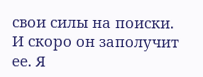свои силы на поиски. И скоро он заполучит ее. Я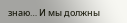знаю… И мы должны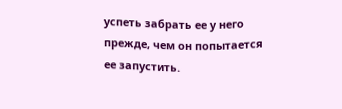успеть забрать ее у него прежде, чем он попытается ее запустить.